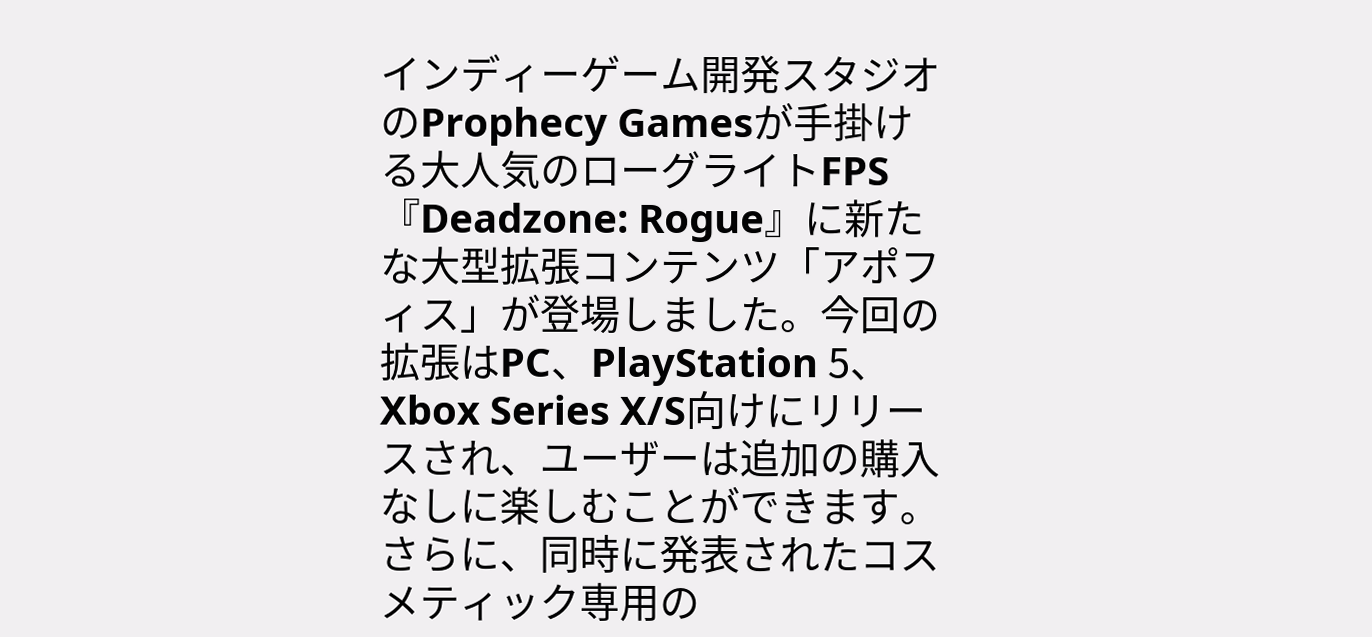インディーゲーム開発スタジオのProphecy Gamesが手掛ける大人気のローグライトFPS『Deadzone: Rogue』に新たな大型拡張コンテンツ「アポフィス」が登場しました。今回の拡張はPC、PlayStation 5、Xbox Series X/S向けにリリースされ、ユーザーは追加の購入なしに楽しむことができます。さらに、同時に発表されたコスメティック専用の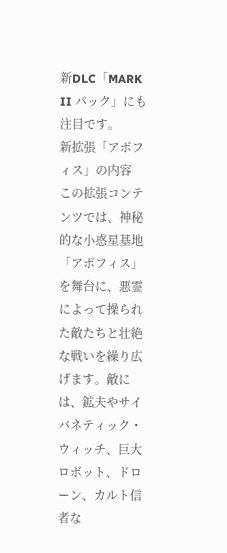新DLC「MARK II パック」にも注目です。
新拡張「アポフィス」の内容
この拡張コンテンツでは、神秘的な小惑星基地「アポフィス」を舞台に、悪霊によって操られた敵たちと壮絶な戦いを繰り広げます。敵には、鉱夫やサイバネティック・ウィッチ、巨大ロボット、ドローン、カルト信者な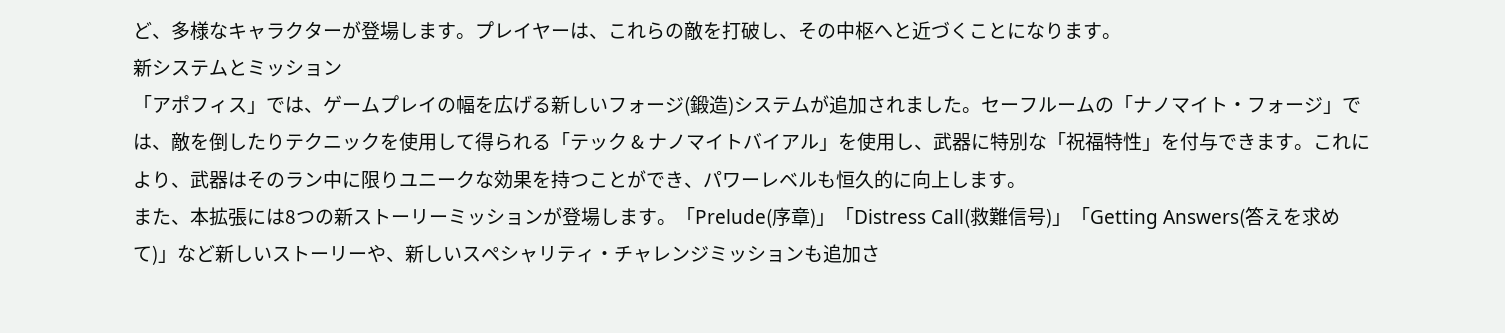ど、多様なキャラクターが登場します。プレイヤーは、これらの敵を打破し、その中枢へと近づくことになります。
新システムとミッション
「アポフィス」では、ゲームプレイの幅を広げる新しいフォージ(鍛造)システムが追加されました。セーフルームの「ナノマイト・フォージ」では、敵を倒したりテクニックを使用して得られる「テック & ナノマイトバイアル」を使用し、武器に特別な「祝福特性」を付与できます。これにより、武器はそのラン中に限りユニークな効果を持つことができ、パワーレベルも恒久的に向上します。
また、本拡張には8つの新ストーリーミッションが登場します。「Prelude(序章)」「Distress Call(救難信号)」「Getting Answers(答えを求めて)」など新しいストーリーや、新しいスペシャリティ・チャレンジミッションも追加さ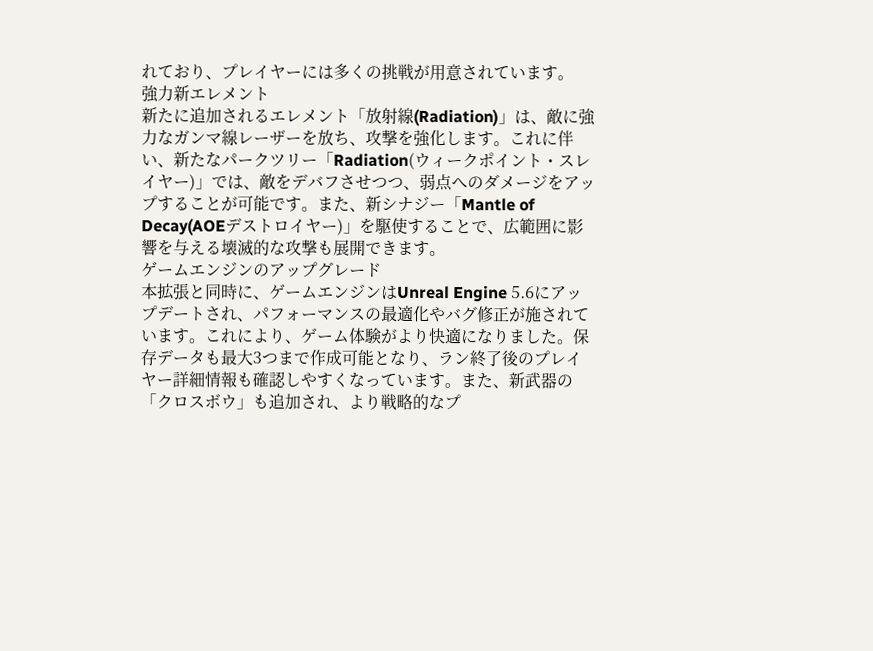れており、プレイヤーには多くの挑戦が用意されています。
強力新エレメント
新たに追加されるエレメント「放射線(Radiation)」は、敵に強力なガンマ線レーザーを放ち、攻撃を強化します。これに伴い、新たなパークツリー「Radiation(ウィークポイント・スレイヤー)」では、敵をデバフさせつつ、弱点へのダメージをアップすることが可能です。また、新シナジー「Mantle of Decay(AOEデストロイヤー)」を駆使することで、広範囲に影響を与える壊滅的な攻撃も展開できます。
ゲームエンジンのアップグレード
本拡張と同時に、ゲームエンジンはUnreal Engine 5.6にアップデートされ、パフォーマンスの最適化やバグ修正が施されています。これにより、ゲーム体験がより快適になりました。保存データも最大3つまで作成可能となり、ラン終了後のプレイヤー詳細情報も確認しやすくなっています。また、新武器の「クロスボウ」も追加され、より戦略的なプ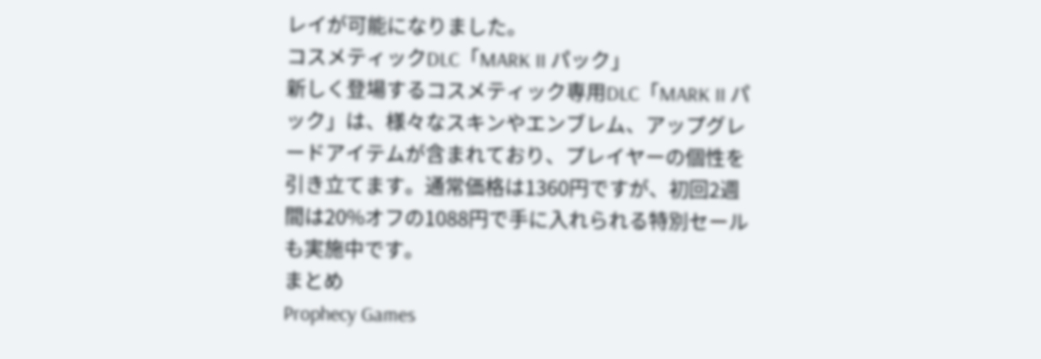レイが可能になりました。
コスメティックDLC「MARK II パック」
新しく登場するコスメティック専用DLC「MARK II パック」は、様々なスキンやエンブレム、アップグレードアイテムが含まれており、プレイヤーの個性を引き立てます。通常価格は1360円ですが、初回2週間は20%オフの1088円で手に入れられる特別セールも実施中です。
まとめ
Prophecy Games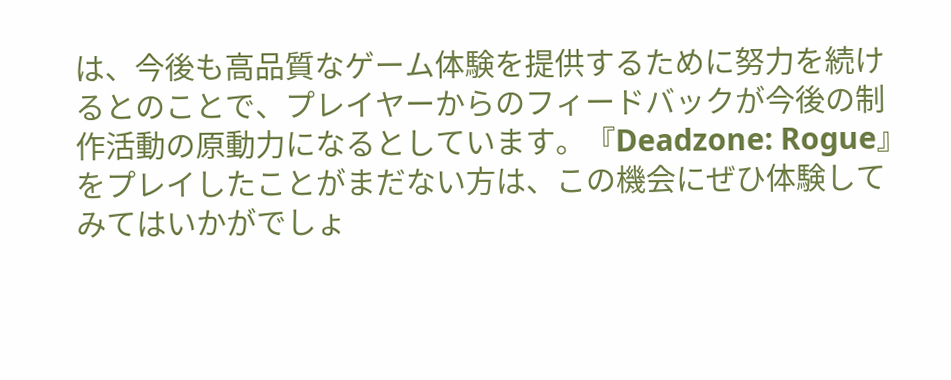は、今後も高品質なゲーム体験を提供するために努力を続けるとのことで、プレイヤーからのフィードバックが今後の制作活動の原動力になるとしています。『Deadzone: Rogue』をプレイしたことがまだない方は、この機会にぜひ体験してみてはいかがでしょ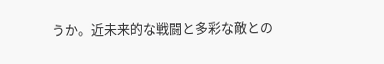うか。近未来的な戦闘と多彩な敵との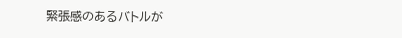緊張感のあるバトルが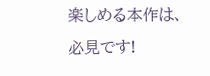楽しめる本作は、必見です!